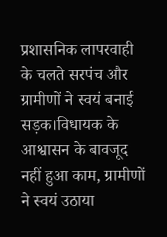प्रशासनिक लापरवाही के चलते सरपंच और ग्रामीणों ने स्वयं बनाई सड़क।विधायक के आश्वासन के बावजूद नहीं हुआ काम, ग्रामीणों ने स्वयं उठाया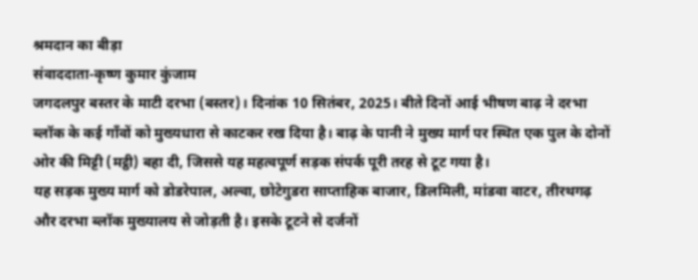श्रमदान का बीड़ा
संवाददाता-कृष्ण कुमार कुंजाम
जगदलपुर बस्तर के माटी दरभा (बस्तर)। दिनांक 10 सितंबर, 2025। बीते दिनों आई भीषण बाढ़ ने दरभा ब्लॉक के कई गाँवों को मुख्यधारा से काटकर रख दिया है। बाढ़ के पानी ने मुख्य मार्ग पर स्थित एक पुल के दोनों ओर की मिट्टी (मट्ठी) बहा दी, जिससे यह महत्वपूर्ण सड़क संपर्क पूरी तरह से टूट गया है।
यह सड़क मुख्य मार्ग को डोडरेपाल, अल्वा, छोटेगुडरा साप्ताहिक बाजार, डिलमिली, मांडवा वाटर, तीरथगढ़ और दरभा ब्लॉक मुख्यालय से जोड़ती है। इसके टूटने से दर्जनों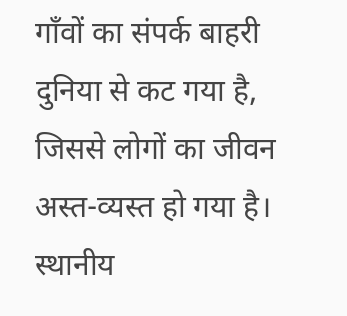गाँवों का संपर्क बाहरी दुनिया से कट गया है, जिससे लोगों का जीवन अस्त-व्यस्त हो गया है।
स्थानीय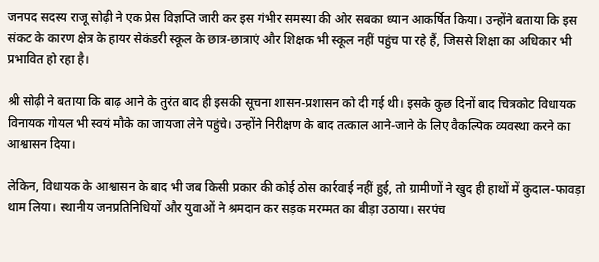जनपद सदस्य राजू सोढ़ी ने एक प्रेस विज्ञप्ति जारी कर इस गंभीर समस्या की ओर सबका ध्यान आकर्षित किया। उन्होंने बताया कि इस संकट के कारण क्षेत्र के हायर सेकंडरी स्कूल के छात्र-छात्राएं और शिक्षक भी स्कूल नहीं पहुंच पा रहे हैं, जिससे शिक्षा का अधिकार भी प्रभावित हो रहा है।

श्री सोढ़ी ने बताया कि बाढ़ आने के तुरंत बाद ही इसकी सूचना शासन-प्रशासन को दी गई थी। इसके कुछ दिनों बाद चित्रकोट विधायक विनायक गोयल भी स्वयं मौके का जायजा लेने पहुंचे। उन्होंने निरीक्षण के बाद तत्काल आने-जाने के लिए वैकल्पिक व्यवस्था करने का आश्वासन दिया।

लेकिन, विधायक के आश्वासन के बाद भी जब किसी प्रकार की कोई ठोस कार्रवाई नहीं हुई, तो ग्रामीणों ने खुद ही हाथों में कुदाल-फावड़ा थाम लिया। स्थानीय जनप्रतिनिधियों और युवाओं ने श्रमदान कर सड़क मरम्मत का बीड़ा उठाया। सरपंच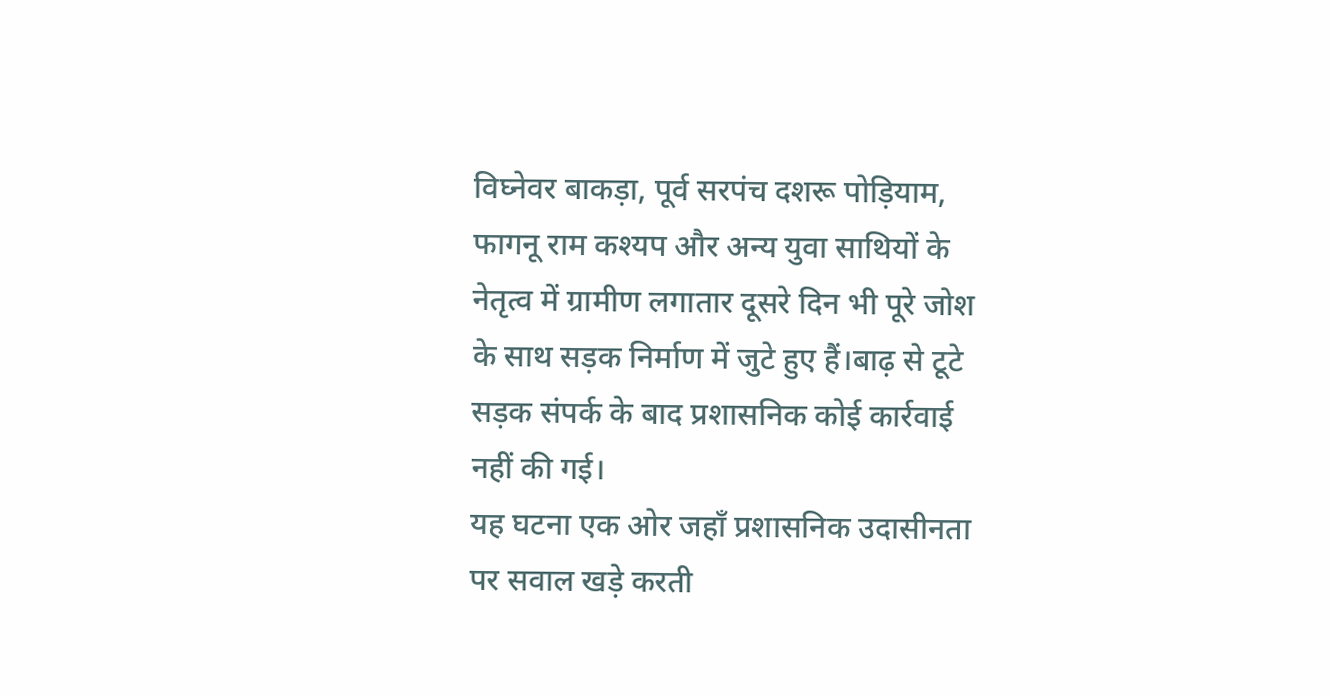विघ्नेवर बाकड़ा, पूर्व सरपंच दशरू पोड़ियाम, फागनू राम कश्यप और अन्य युवा साथियों के नेतृत्व में ग्रामीण लगातार दूसरे दिन भी पूरे जोश के साथ सड़क निर्माण में जुटे हुए हैं।बाढ़ से टूटे सड़क संपर्क के बाद प्रशासनिक कोई कार्रवाई नहीं की गई।
यह घटना एक ओर जहाँ प्रशासनिक उदासीनता पर सवाल खड़े करती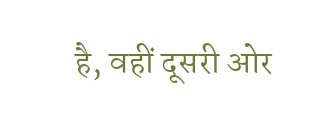है, वहीं दूसरी ओर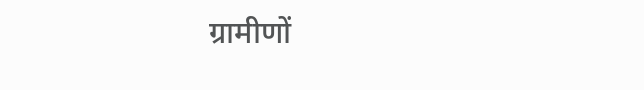ग्रामीणों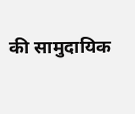की सामुदायिक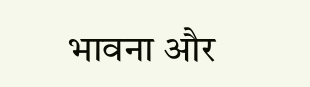भावना और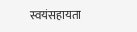स्वयंसहायता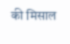की मिसाल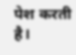पेश करती है।